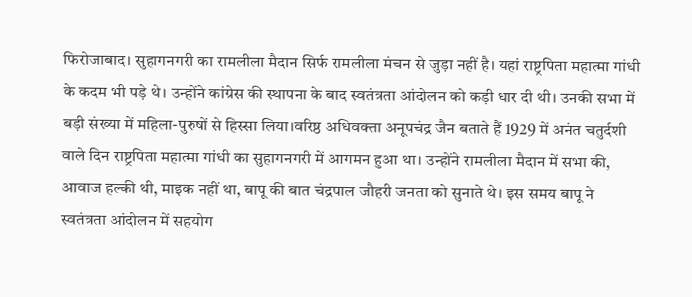फिरोजाबाद। सुहागनगरी का रामलीला मैदान सिर्फ रामलीला मंचन से जुड़ा नहीं है। यहां राष्ट्रपिता महात्मा गांधी के कदम भी पड़े थे। उन्होंने कांग्रेस की स्थापना के बाद स्वतंत्रता आंदोलन को कड़ी धार दी थी। उनकी सभा में बड़ी संख्या में महिला-पुरुषों से हिस्सा लिया।वरिष्ठ अधिवक्ता अनूपचंद्र जैन बताते हैं 1929 में अनंत चतुर्दशी वाले दिन राष्ट्रपिता महात्मा गांधी का सुहागनगरी में आगमन हुआ था। उन्होंने रामलीला मैदान में सभा की, आवाज हल्की थी, माइक नहीं था, बापू की बात चंद्रपाल जौहरी जनता को सुनाते थे। इस समय बापू ने स्वतंत्रता आंदोलन में सहयोग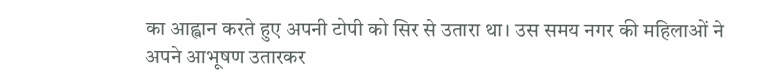का आह्वान करते हुए अपनी टोपी को सिर से उतारा था। उस समय नगर की महिलाओं ने अपने आभूषण उतारकर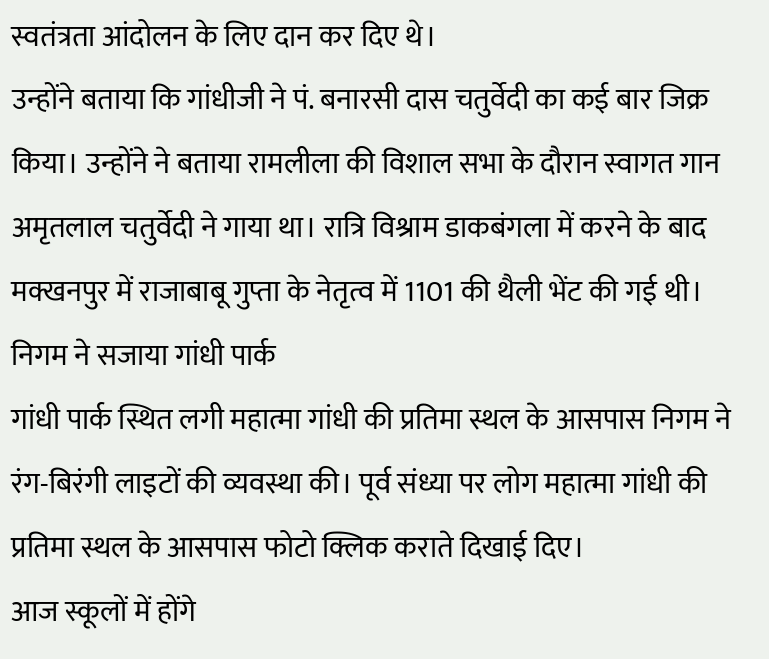स्वतंत्रता आंदोलन के लिए दान कर दिए थे।
उन्होंने बताया कि गांधीजी ने पं. बनारसी दास चतुर्वेदी का कई बार जिक्र किया। उन्होंने ने बताया रामलीला की विशाल सभा के दौरान स्वागत गान अमृतलाल चतुर्वेदी ने गाया था। रात्रि विश्राम डाकबंगला में करने के बाद मक्खनपुर में राजाबाबू गुप्ता के नेतृत्व में 1101 की थैली भेंट की गई थी।
निगम ने सजाया गांधी पार्क
गांधी पार्क स्थित लगी महात्मा गांधी की प्रतिमा स्थल के आसपास निगम ने रंग-बिरंगी लाइटों की व्यवस्था की। पूर्व संध्या पर लोग महात्मा गांधी की प्रतिमा स्थल के आसपास फोटो क्लिक कराते दिखाई दिए।
आज स्कूलों में होंगे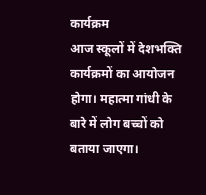कार्यक्रम
आज स्कूलों में देशभक्ति कार्यक्रमों का आयोजन होगा। महात्मा गांधी के बारे में लोग बच्चों को बताया जाएगा।